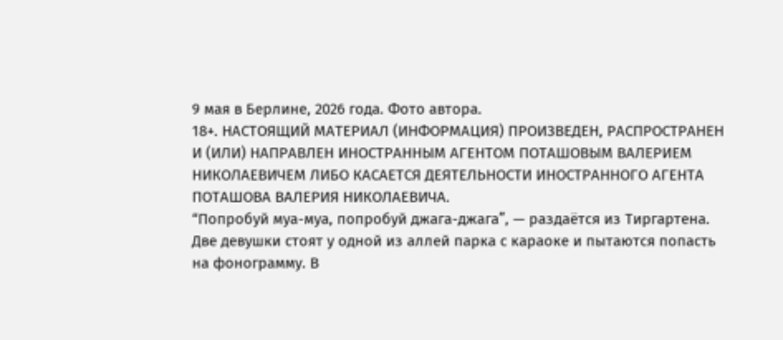9 мая в Берлине, 2026 года. Фото автора.
18+. НАСТОЯЩИЙ МАТЕРИАЛ (ИНФОРМАЦИЯ) ПРОИЗВЕДЕН, РАСПРОСТРАНЕН И (ИЛИ) НАПРАВЛЕН ИНОСТРАННЫМ АГЕНТОМ ПОТАШОВЫМ ВАЛЕРИЕМ НИКОЛАЕВИЧЕМ ЛИБО КАСАЕТСЯ ДЕЯТЕЛЬНОСТИ ИНОСТРАННОГО АГЕНТА ПОТАШОВА ВАЛЕРИЯ НИКОЛАЕВИЧА.
“Попробуй муа-муа, попробуй джага-джага”, — раздаётся из Тиргартена. Две девушки стоят у одной из аллей парка с караоке и пытаются попасть на фонограмму. В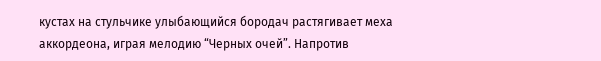кустах на стульчике улыбающийся бородач растягивает меха аккордеона, играя мелодию “Черных очей”. Напротив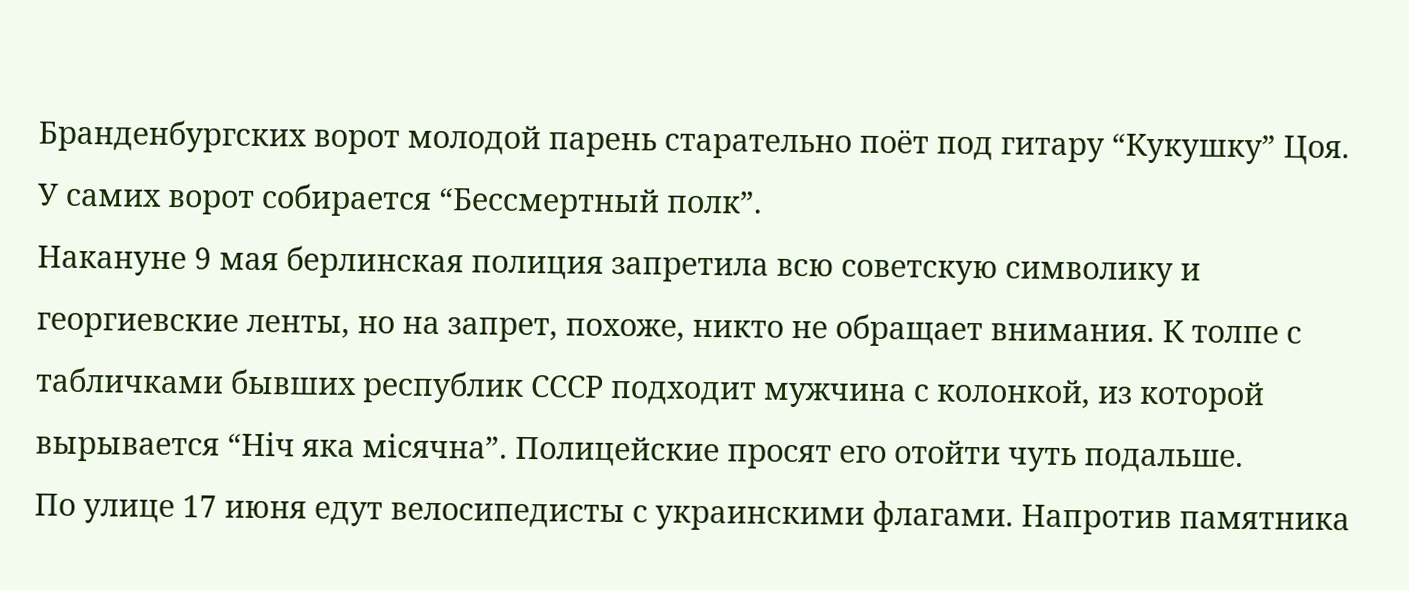Бранденбургских ворот молодой парень старательно поёт под гитару “Кукушку” Цоя. У самих ворот собирается “Бессмертный полк”.
Накануне 9 мая берлинская полиция запретила всю советскую символику и георгиевские ленты, но на запрет, похоже, никто не обращает внимания. К толпе с табличками бывших республик СССР подходит мужчина с колонкой, из которой вырывается “Нiч яка мiсячна”. Полицейские просят его отойти чуть подальше.
По улице 17 июня едут велосипедисты с украинскими флагами. Напротив памятника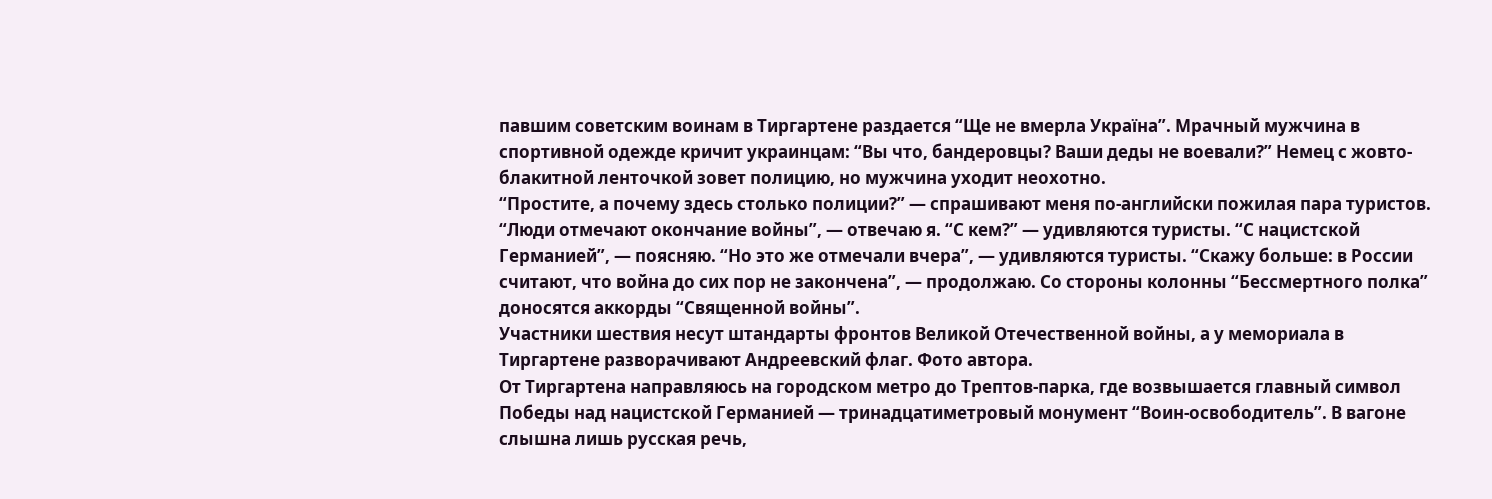павшим советским воинам в Тиргартене раздается “Ще не вмерла Украïна”. Мрачный мужчина в спортивной одежде кричит украинцам: “Вы что, бандеровцы? Ваши деды не воевали?” Немец с жовто-блакитной ленточкой зовет полицию, но мужчина уходит неохотно.
“Простите, а почему здесь столько полиции?” — спрашивают меня по-английски пожилая пара туристов. “Люди отмечают окончание войны”, — отвечаю я. “С кем?” — удивляются туристы. “С нацистской Германией”, — поясняю. “Но это же отмечали вчера”, — удивляются туристы. “Скажу больше: в России считают, что война до сих пор не закончена”, — продолжаю. Со стороны колонны “Бессмертного полка” доносятся аккорды “Священной войны”.
Участники шествия несут штандарты фронтов Великой Отечественной войны, а у мемориала в Тиргартене разворачивают Андреевский флаг. Фото автора.
От Тиргартена направляюсь на городском метро до Трептов-парка, где возвышается главный символ Победы над нацистской Германией — тринадцатиметровый монумент “Воин-освободитель”. В вагоне слышна лишь русская речь,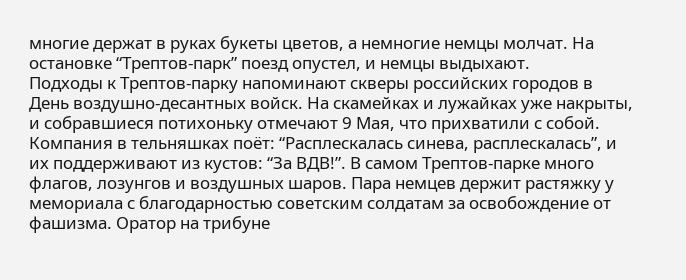многие держат в руках букеты цветов, а немногие немцы молчат. На остановке “Трептов-парк” поезд опустел, и немцы выдыхают.
Подходы к Трептов-парку напоминают скверы российских городов в День воздушно-десантных войск. На скамейках и лужайках уже накрыты, и собравшиеся потихоньку отмечают 9 Мая, что прихватили с собой.
Компания в тельняшках поёт: “Расплескалась синева, расплескалась”, и их поддерживают из кустов: “За ВДВ!”. В самом Трептов-парке много флагов, лозунгов и воздушных шаров. Пара немцев держит растяжку у мемориала с благодарностью советским солдатам за освобождение от фашизма. Оратор на трибуне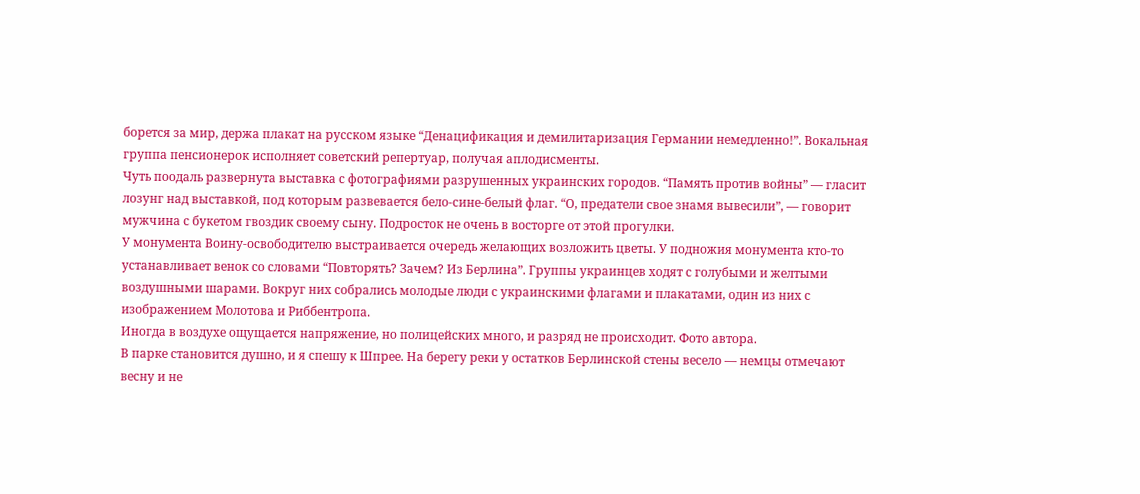борется за мир, держа плакат на русском языке “Денацификация и демилитаризация Германии немедленно!”. Вокальная группа пенсионерок исполняет советский репертуар, получая аплодисменты.
Чуть поодаль развернута выставка с фотографиями разрушенных украинских городов. “Память против войны” — гласит лозунг над выставкой, под которым развевается бело-сине-белый флаг. “О, предатели свое знамя вывесили”, — говорит мужчина с букетом гвоздик своему сыну. Подросток не очень в восторге от этой прогулки.
У монумента Воину-освободителю выстраивается очередь желающих возложить цветы. У подножия монумента кто-то устанавливает венок со словами “Повторять? Зачем? Из Берлина”. Группы украинцев ходят с голубыми и желтыми воздушными шарами. Вокруг них собрались молодые люди с украинскими флагами и плакатами, один из них с изображением Молотова и Риббентропа.
Иногда в воздухе ощущается напряжение, но полицейских много, и разряд не происходит. Фото автора.
В парке становится душно, и я спешу к Шпрее. На берегу реки у остатков Берлинской стены весело — немцы отмечают весну и не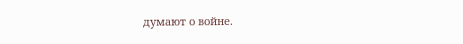думают о войне.